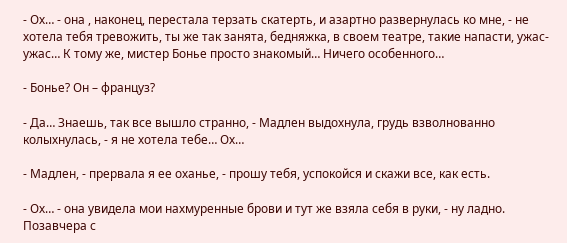- Ох… - она , наконец, перестала терзать скатерть, и азартно развернулась ко мне, - не хотела тебя тревожить, ты же так занята, бедняжка, в своем театре, такие напасти, ужас-ужас… К тому же, мистер Бонье просто знакомый… Ничего особенного…

- Бонье? Он – француз?

- Да… Знаешь, так все вышло странно, - Мадлен выдохнула, грудь взволнованно колыхнулась, - я не хотела тебе… Ох…

- Мадлен, - прервала я ее оханье, - прошу тебя, успокойся и скажи все, как есть.

- Ох… - она увидела мои нахмуренные брови и тут же взяла себя в руки, - ну ладно. Позавчера с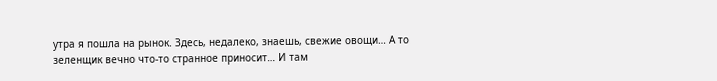утра я пошла на рынок. Здесь, недалеко, знаешь, свежие овощи… А то зеленщик вечно что-то странное приносит… И там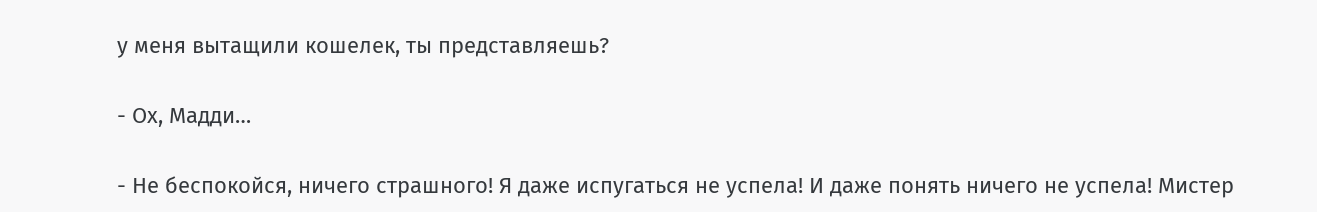у меня вытащили кошелек, ты представляешь?

- Ох, Мадди…

- Не беспокойся, ничего страшного! Я даже испугаться не успела! И даже понять ничего не успела! Мистер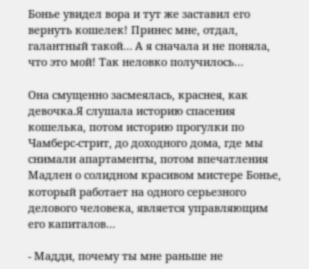Бонье увидел вора и тут же заставил его вернуть кошелек! Принес мне, отдал, галантный такой… А я сначала и не поняла, что это мой! Так неловко получилось…

Она смущенно засмеялась, краснея, как девочка.Я слушала историю спасения кошелька, потом историю прогулки по Чамберс-стрит, до доходного дома, где мы снимали апартаменты, потом впечатления Мадлен о солидном красивом мистере Бонье, который работает на одного серьезного делового человека, является управляющим его капиталов…

- Мадди, почему ты мне раньше не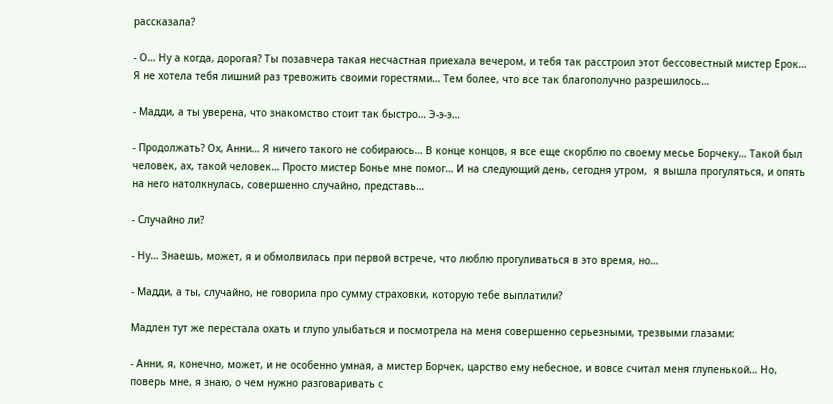рассказала?

- О… Ну а когда, дорогая? Ты позавчера такая несчастная приехала вечером, и тебя так расстроил этот бессовестный мистер Ёрок… Я не хотела тебя лишний раз тревожить своими горестями… Тем более, что все так благополучно разрешилось…

- Мадди, а ты уверена, что знакомство стоит так быстро… Э-э-э…

- Продолжать? Ох, Анни… Я ничего такого не собираюсь… В конце концов, я все еще скорблю по своему месье Борчеку… Такой был человек, ах, такой человек… Просто мистер Бонье мне помог… И на следующий день, сегодня утром,  я вышла прогуляться, и опять на него натолкнулась, совершенно случайно, представь…

- Случайно ли?

- Ну… Знаешь, может, я и обмолвилась при первой встрече, что люблю прогуливаться в это время, но…

- Мадди, а ты, случайно, не говорила про сумму страховки, которую тебе выплатили?

Мадлен тут же перестала охать и глупо улыбаться и посмотрела на меня совершенно серьезными, трезвыми глазами:

- Анни, я, конечно, может, и не особенно умная, а мистер Борчек, царство ему небесное, и вовсе считал меня глупенькой… Но, поверь мне, я знаю, о чем нужно разговаривать с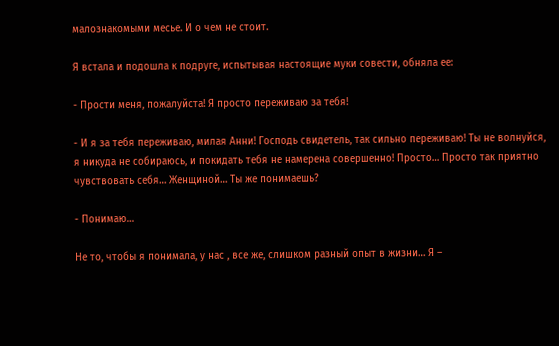малознакомыми месье. И о чем не стоит.

Я встала и подошла к подруге, испытывая настоящие муки совести, обняла ее:

- Прости меня, пожалуйста! Я просто переживаю за тебя!

- И я за тебя переживаю, милая Анни! Господь свидетель, так сильно переживаю! Ты не волнуйся, я никуда не собираюсь, и покидать тебя не намерена совершенно! Просто… Просто так приятно чувствовать себя… Женщиной… Ты же понимаешь?

- Понимаю…

Не то, чтобы я понимала, у нас , все же, слишком разный опыт в жизни… Я –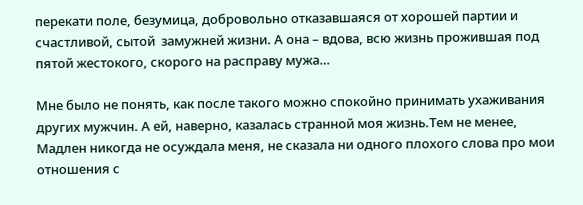перекати поле, безумица, добровольно отказавшаяся от хорошей партии и счастливой, сытой  замужней жизни. А она – вдова, всю жизнь прожившая под пятой жестокого, скорого на расправу мужа…

Мне было не понять, как после такого можно спокойно принимать ухаживания других мужчин. А ей, наверно, казалась странной моя жизнь.Тем не менее, Мадлен никогда не осуждала меня, не сказала ни одного плохого слова про мои отношения с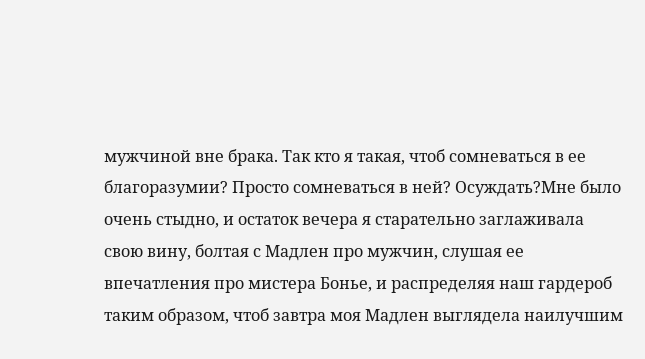мужчиной вне брака. Так кто я такая, чтоб сомневаться в ее благоразумии? Просто сомневаться в ней? Осуждать?Мне было очень стыдно, и остаток вечера я старательно заглаживала свою вину, болтая с Мадлен про мужчин, слушая ее впечатления про мистера Бонье, и распределяя наш гардероб таким образом, чтоб завтра моя Мадлен выглядела наилучшим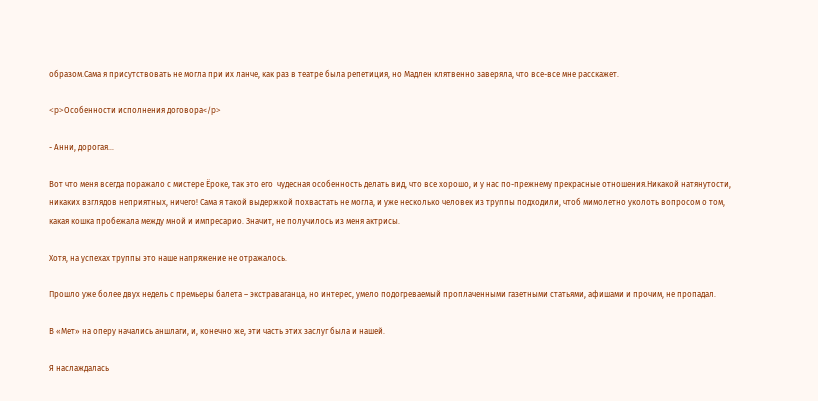образом.Сама я присутствовать не могла при их ланче, как раз в театре была репетиция, но Мадлен клятвенно заверяла, что все-все мне расскажет.

<p>Особенности исполнения договора</p>

- Анни, дорогая…

Вот что меня всегда поражало с мистере Ёроке, так это его  чудесная особенность делать вид, что все хорошо, и у нас по-прежнему прекрасные отношения.Никакой натянутости, никаких взглядов неприятных, ничего! Сама я такой выдержкой похвастать не могла, и уже несколько человек из труппы подходили, чтоб мимолетно уколоть вопросом о том, какая кошка пробежала между мной и импресарио. Значит, не получилось из меня актрисы.

Хотя, на успехах труппы это наше напряжение не отражалось.

Прошло уже более двух недель с премьеры балета – экстраваганца, но интерес, умело подогреваемый проплаченными газетными статьями, афишами и прочим, не пропадал.

В «Мет» на оперу начались аншлаги, и, конечно же, эти часть этих заслуг была и нашей.

Я наслаждалась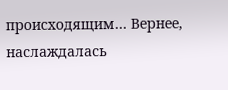происходящим… Вернее, наслаждалась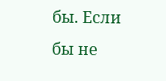бы. Если бы не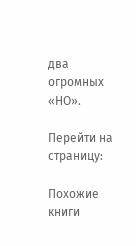два огромных «НО».

Перейти на страницу:

Похожие книги